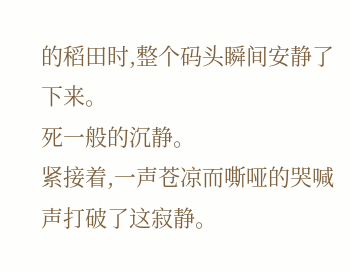的稻田时,整个码头瞬间安静了下来。
死一般的沉静。
紧接着,一声苍凉而嘶哑的哭喊声打破了这寂静。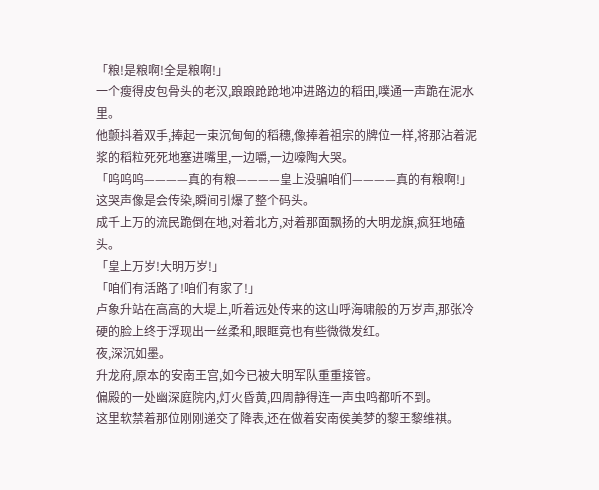「粮!是粮啊!全是粮啊!」
一个瘦得皮包骨头的老汉,踉踉跄跄地冲进路边的稻田,噗通一声跪在泥水里。
他颤抖着双手,捧起一束沉甸甸的稻穗,像捧着祖宗的牌位一样,将那沾着泥浆的稻粒死死地塞进嘴里,一边嚼,一边嚎陶大哭。
「呜呜呜————真的有粮————皇上没骗咱们————真的有粮啊!」
这哭声像是会传染,瞬间引爆了整个码头。
成千上万的流民跪倒在地,对着北方,对着那面飘扬的大明龙旗,疯狂地磕头。
「皇上万岁!大明万岁!」
「咱们有活路了!咱们有家了!」
卢象升站在高高的大堤上,听着远处传来的这山呼海啸般的万岁声,那张冷硬的脸上终于浮现出一丝柔和,眼眶竟也有些微微发红。
夜,深沉如墨。
升龙府,原本的安南王宫,如今已被大明军队重重接管。
偏殿的一处幽深庭院内,灯火昏黄,四周静得连一声虫鸣都听不到。
这里软禁着那位刚刚递交了降表,还在做着安南侯美梦的黎王黎维祺。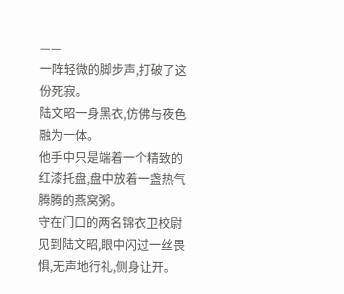——
一阵轻微的脚步声,打破了这份死寂。
陆文昭一身黑衣,仿佛与夜色融为一体。
他手中只是端着一个精致的红漆托盘,盘中放着一盏热气腾腾的燕窝粥。
守在门口的两名锦衣卫校尉见到陆文昭,眼中闪过一丝畏惧,无声地行礼,侧身让开。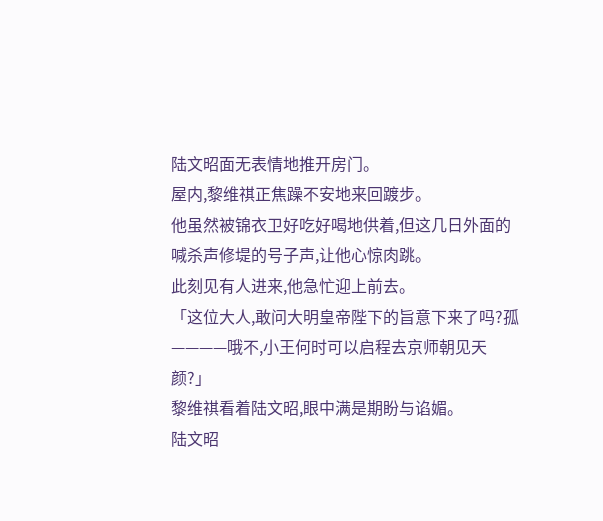陆文昭面无表情地推开房门。
屋内,黎维祺正焦躁不安地来回踱步。
他虽然被锦衣卫好吃好喝地供着,但这几日外面的喊杀声修堤的号子声,让他心惊肉跳。
此刻见有人进来,他急忙迎上前去。
「这位大人,敢问大明皇帝陛下的旨意下来了吗?孤————哦不,小王何时可以启程去京师朝见天颜?」
黎维祺看着陆文昭,眼中满是期盼与谄媚。
陆文昭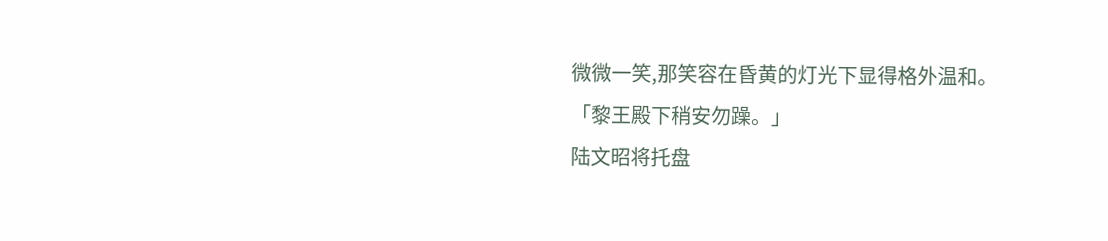微微一笑,那笑容在昏黄的灯光下显得格外温和。
「黎王殿下稍安勿躁。」
陆文昭将托盘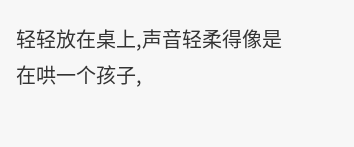轻轻放在桌上,声音轻柔得像是在哄一个孩子,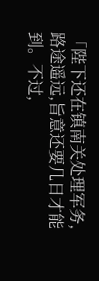「陛下还在镇南关处理军务,路途遥远,旨意还要几日才能到。不过,